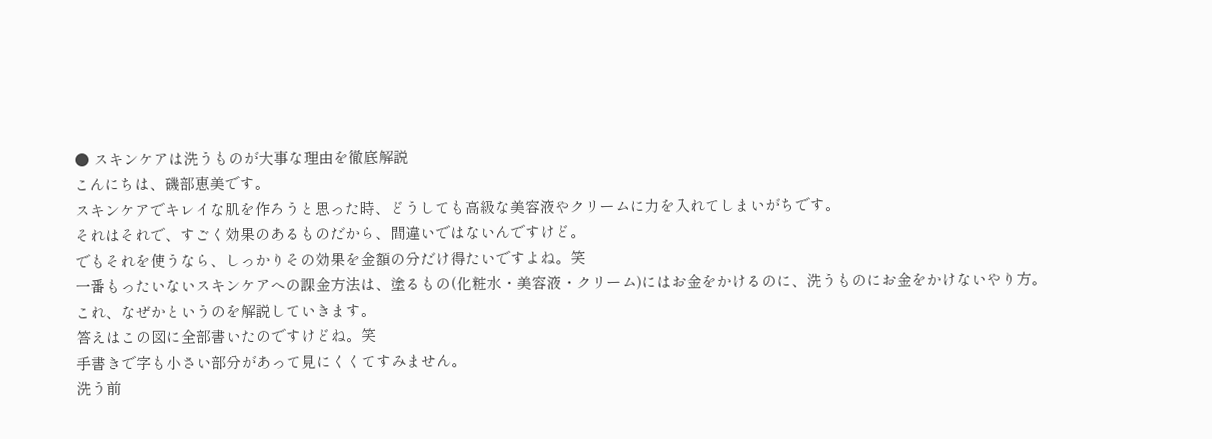● スキンケアは洗うものが大事な理由を徹底解説
こんにちは、磯部恵美です。
スキンケアでキレイな肌を作ろうと思った時、どうしても高級な美容液やクリームに力を入れてしまいがちです。
それはそれで、すごく効果のあるものだから、間違いではないんですけど。
でもそれを使うなら、しっかりその効果を金額の分だけ得たいですよね。笑
一番もったいないスキンケアへの課金方法は、塗るもの(化粧水・美容液・クリーム)にはお金をかけるのに、洗うものにお金をかけないやり方。
これ、なぜかというのを解説していきます。
答えはこの図に全部書いたのですけどね。笑
手書きで字も小さい部分があって見にくくてすみません。
洗う前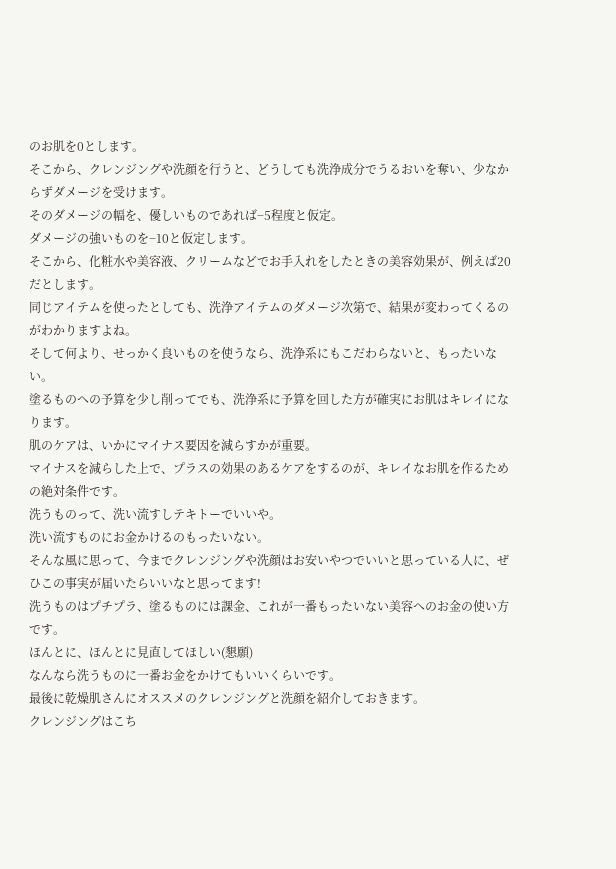のお肌を0とします。
そこから、クレンジングや洗顔を行うと、どうしても洗浄成分でうるおいを奪い、少なからずダメージを受けます。
そのダメージの幅を、優しいものであれば−5程度と仮定。
ダメージの強いものを−10と仮定します。
そこから、化粧水や美容液、クリームなどでお手入れをしたときの美容効果が、例えば20だとします。
同じアイテムを使ったとしても、洗浄アイテムのダメージ次第で、結果が変わってくるのがわかりますよね。
そして何より、せっかく良いものを使うなら、洗浄系にもこだわらないと、もったいない。
塗るものへの予算を少し削ってでも、洗浄系に予算を回した方が確実にお肌はキレイになります。
肌のケアは、いかにマイナス要因を減らすかが重要。
マイナスを減らした上で、プラスの効果のあるケアをするのが、キレイなお肌を作るための絶対条件です。
洗うものって、洗い流すしテキトーでいいや。
洗い流すものにお金かけるのもったいない。
そんな風に思って、今までクレンジングや洗顔はお安いやつでいいと思っている人に、ぜひこの事実が届いたらいいなと思ってます!
洗うものはプチプラ、塗るものには課金、これが一番もったいない美容へのお金の使い方です。
ほんとに、ほんとに見直してほしい(懇願)
なんなら洗うものに一番お金をかけてもいいくらいです。
最後に乾燥肌さんにオススメのクレンジングと洗顔を紹介しておきます。
クレンジングはこち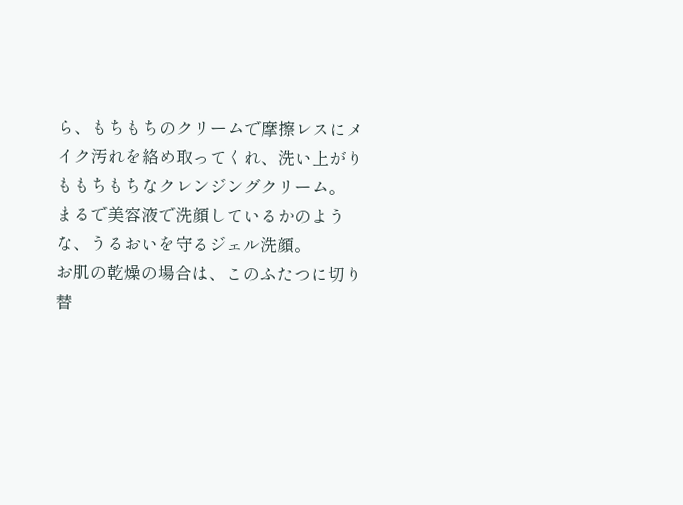ら、もちもちのクリームで摩擦レスにメイク汚れを絡め取ってくれ、洗い上がりももちもちなクレンジングクリーム。
まるで美容液で洗顔しているかのような、うるおいを守るジェル洗顔。
お肌の乾燥の場合は、このふたつに切り替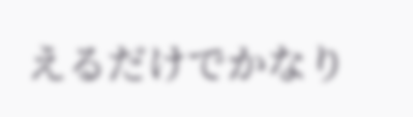えるだけでかなり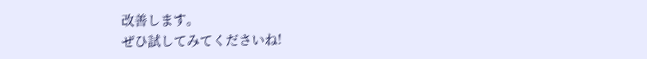改善します。
ぜひ試してみてくださいね!